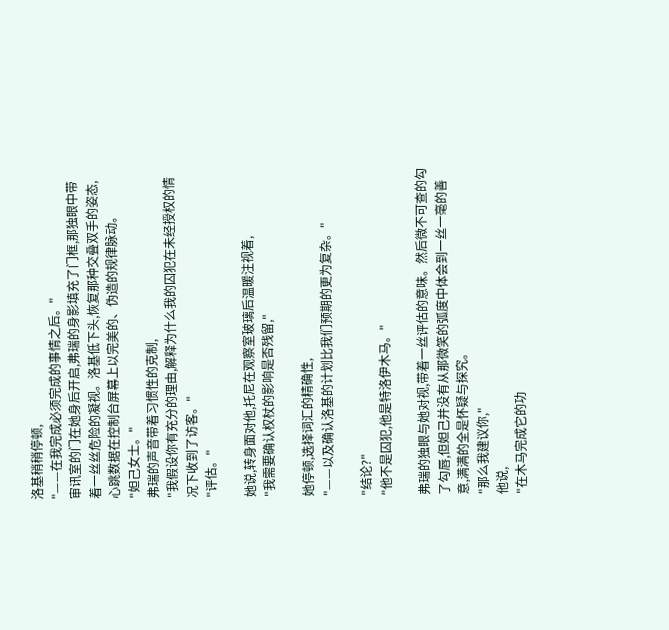洛基稍稍停顿,
"——在我完成必须完成的事情之后。"
审讯室的门在她身后开启,弗瑞的身影填充了门框,那独眼中带着一丝丝危险的凝视。洛基低下头,恢复那种交叠双手的姿态,心跳数据在控制台屏幕上以完美的、伪造的规律脉动。
"妲己女士。"
弗瑞的声音带着习惯性的克制,
"我假设你有充分的理由,解释为什么我的囚犯在未经授权的情况下收到了访客。"
"评估。"

她说,转身面对他,托尼在观察室玻璃后温暖注视着,
"我需要确认权杖的影响是否残留,"

她停顿,选择词汇的精确性,
"——以及确认洛基的计划比我们预期的更为复杂。"

"结论?"
"他不是囚犯,他是特洛伊木马。"

弗瑞的独眼与她对视,带着一丝评估的意味。然后微不可查的勾了勾唇,但妲己并没有从那微笑的弧度中体会到一丝一毫的善意,满满的全是怀疑与探究。
"那么我建议你,"
他说,
"在木马完成它的功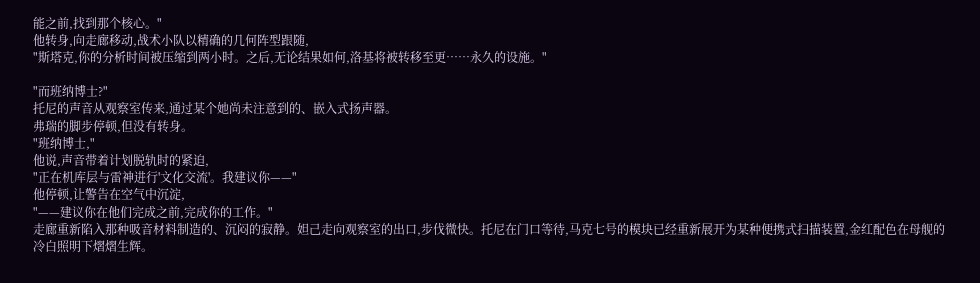能之前,找到那个核心。"
他转身,向走廊移动,战术小队以精确的几何阵型跟随,
"斯塔克,你的分析时间被压缩到两小时。之后,无论结果如何,洛基将被转移至更……永久的设施。"

"而班纳博士?"
托尼的声音从观察室传来,通过某个她尚未注意到的、嵌入式扬声器。
弗瑞的脚步停顿,但没有转身。
"班纳博士,"
他说,声音带着计划脱轨时的紧迫,
"正在机库层与雷神进行'文化交流'。我建议你——"
他停顿,让警告在空气中沉淀,
"——建议你在他们完成之前,完成你的工作。"
走廊重新陷入那种吸音材料制造的、沉闷的寂静。妲己走向观察室的出口,步伐微快。托尼在门口等待,马克七号的模块已经重新展开为某种便携式扫描装置,金红配色在母舰的冷白照明下熠熠生辉。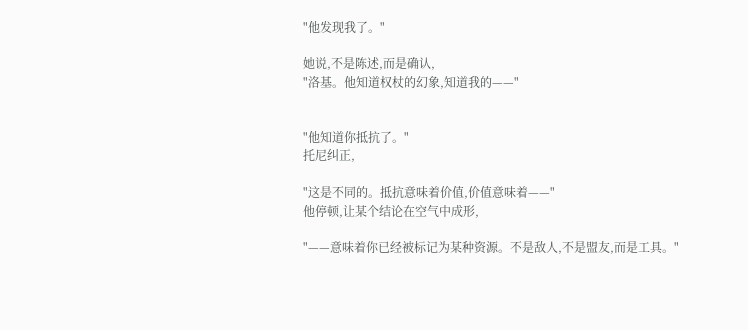"他发现我了。"

她说,不是陈述,而是确认,
"洛基。他知道权杖的幻象,知道我的——"


"他知道你抵抗了。"
托尼纠正,

"这是不同的。抵抗意味着价值,价值意味着——"
他停顿,让某个结论在空气中成形,

"——意味着你已经被标记为某种资源。不是敌人,不是盟友,而是工具。"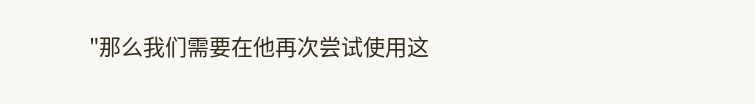"那么我们需要在他再次尝试使用这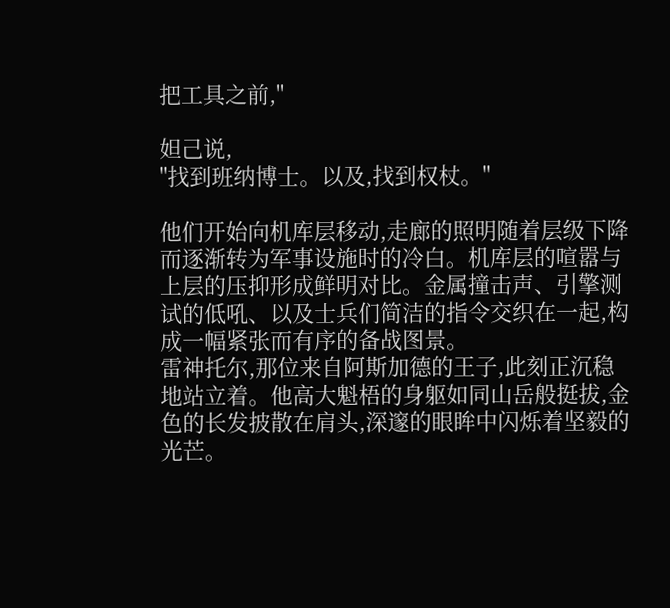把工具之前,"

妲己说,
"找到班纳博士。以及,找到权杖。"

他们开始向机库层移动,走廊的照明随着层级下降而逐渐转为军事设施时的冷白。机库层的喧嚣与上层的压抑形成鲜明对比。金属撞击声、引擎测试的低吼、以及士兵们简洁的指令交织在一起,构成一幅紧张而有序的备战图景。
雷神托尔,那位来自阿斯加德的王子,此刻正沉稳地站立着。他高大魁梧的身躯如同山岳般挺拔,金色的长发披散在肩头,深邃的眼眸中闪烁着坚毅的光芒。